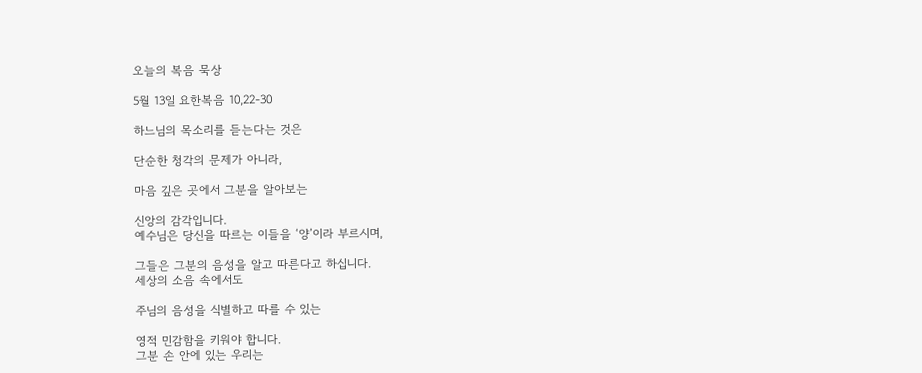오늘의 복음 묵상

5월 13일 요한복음 10,22-30

하느님의 목소리를 듣는다는 것은

단순한 청각의 문제가 아니라,

마음 깊은 곳에서 그분을 알아보는

신앙의 감각입니다.
예수님은 당신을 따르는 이들을 ‘양’이라 부르시며,

그들은 그분의 음성을 알고 따른다고 하십니다.
세상의 소음 속에서도

주님의 음성을 식별하고 따를 수 있는

영적 민감함을 키워야 합니다.
그분 손 안에 있는 우리는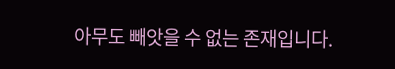아무도 빼앗을 수 없는 존재입니다.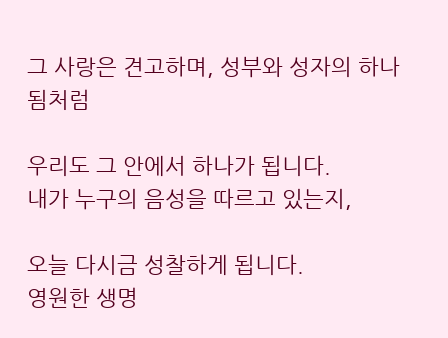그 사랑은 견고하며, 성부와 성자의 하나 됨처럼

우리도 그 안에서 하나가 됩니다.
내가 누구의 음성을 따르고 있는지,

오늘 다시금 성찰하게 됩니다.
영원한 생명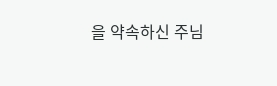을 약속하신 주님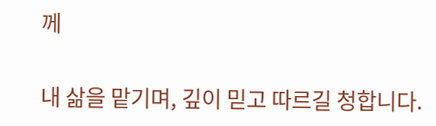께

내 삶을 맡기며, 깊이 믿고 따르길 청합니다.